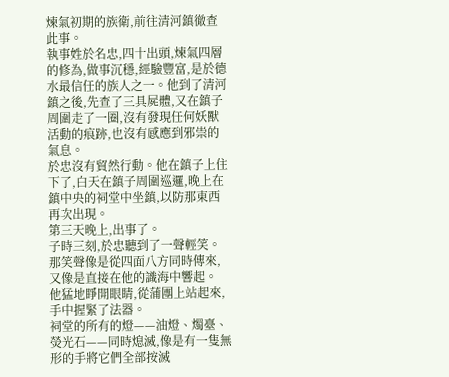煉氣初期的族衛,前往清河鎮徹查此事。
執事姓於名忠,四十出頭,煉氣四層的修為,做事沉穩,經驗豐富,是於德水最信任的族人之一。他到了清河鎮之後,先查了三具屍體,又在鎮子周圍走了一圈,沒有發現任何妖獸活動的痕跡,也沒有感應到邪祟的氣息。
於忠沒有貿然行動。他在鎮子上住下了,白天在鎮子周圍巡邏,晚上在鎮中央的祠堂中坐鎮,以防那東西再次出現。
第三天晚上,出事了。
子時三刻,於忠聽到了一聲輕笑。那笑聲像是從四面八方同時傳來,又像是直接在他的識海中響起。
他猛地睜開眼睛,從蒲團上站起來,手中握緊了法器。
祠堂的所有的燈——油燈、燭臺、熒光石——同時熄滅,像是有一隻無形的手將它們全部按滅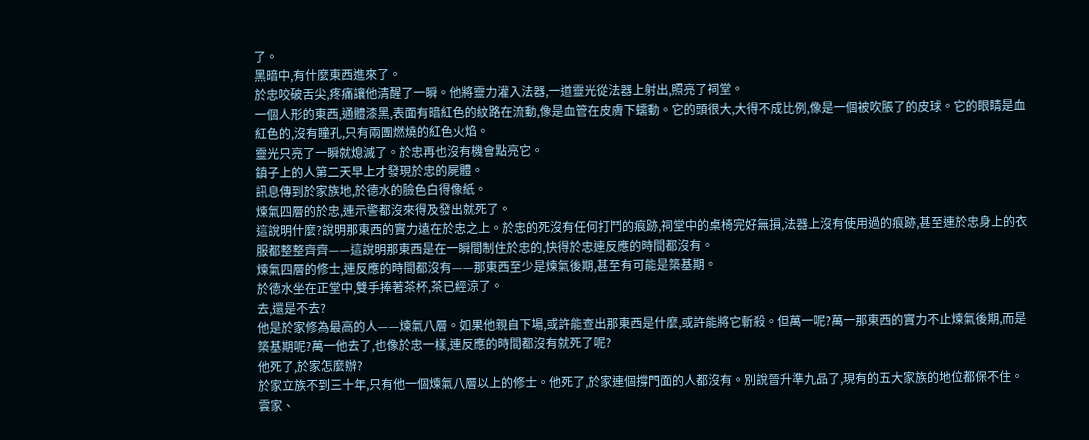了。
黑暗中,有什麼東西進來了。
於忠咬破舌尖,疼痛讓他清醒了一瞬。他將靈力灌入法器,一道靈光從法器上射出,照亮了祠堂。
一個人形的東西,通體漆黑,表面有暗紅色的紋路在流動,像是血管在皮膚下蠕動。它的頭很大,大得不成比例,像是一個被吹脹了的皮球。它的眼睛是血紅色的,沒有瞳孔,只有兩團燃燒的紅色火焰。
靈光只亮了一瞬就熄滅了。於忠再也沒有機會點亮它。
鎮子上的人第二天早上才發現於忠的屍體。
訊息傳到於家族地,於德水的臉色白得像紙。
煉氣四層的於忠,連示警都沒來得及發出就死了。
這說明什麼?說明那東西的實力遠在於忠之上。於忠的死沒有任何打鬥的痕跡,祠堂中的桌椅完好無損,法器上沒有使用過的痕跡,甚至連於忠身上的衣服都整整齊齊——這說明那東西是在一瞬間制住於忠的,快得於忠連反應的時間都沒有。
煉氣四層的修士,連反應的時間都沒有——那東西至少是煉氣後期,甚至有可能是築基期。
於德水坐在正堂中,雙手捧著茶杯,茶已經涼了。
去,還是不去?
他是於家修為最高的人——煉氣八層。如果他親自下場,或許能查出那東西是什麼,或許能將它斬殺。但萬一呢?萬一那東西的實力不止煉氣後期,而是築基期呢?萬一他去了,也像於忠一樣,連反應的時間都沒有就死了呢?
他死了,於家怎麼辦?
於家立族不到三十年,只有他一個煉氣八層以上的修士。他死了,於家連個撐門面的人都沒有。別說晉升準九品了,現有的五大家族的地位都保不住。雲家、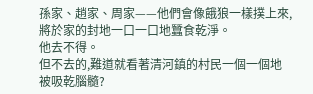孫家、趙家、周家——他們會像餓狼一樣撲上來,將於家的封地一口一口地蠶食乾淨。
他去不得。
但不去的,難道就看著清河鎮的村民一個一個地被吸乾腦髓?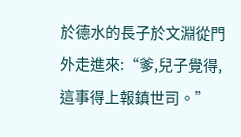於德水的長子於文淵從門外走進來:“爹,兒子覺得,這事得上報鎮世司。”